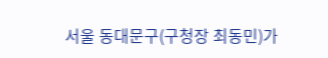서울 동대문구(구청장 최동민)가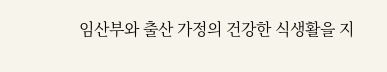임산부와 출산 가정의 건강한 식생활을 지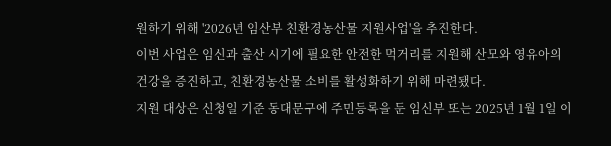원하기 위해 '2026년 임산부 친환경농산물 지원사업'을 추진한다.
이번 사업은 임신과 출산 시기에 필요한 안전한 먹거리를 지원해 산모와 영유아의 건강을 증진하고, 친환경농산물 소비를 활성화하기 위해 마련됐다.
지원 대상은 신청일 기준 동대문구에 주민등록을 둔 임신부 또는 2025년 1월 1일 이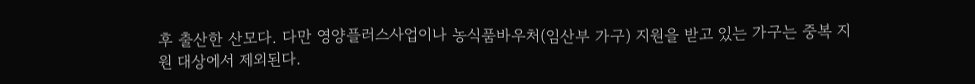후 출산한 산모다. 다만 영양플러스사업이나 농식품바우처(임산부 가구) 지원을 받고 있는 가구는 중복 지원 대상에서 제외된다.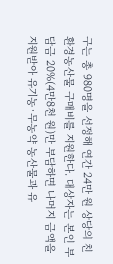구는 총 980명을 선정해 연간 24만 원 상당의 친환경농산물 구매비를 지원한다. 대상자는 본인 부담금 20%(4만8천 원)만 부담하면 나머지 금액을 지원받아 유기농·무농약 농산물과 유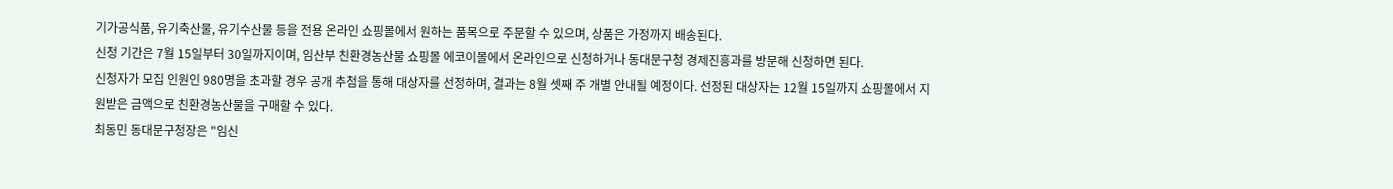기가공식품, 유기축산물, 유기수산물 등을 전용 온라인 쇼핑몰에서 원하는 품목으로 주문할 수 있으며, 상품은 가정까지 배송된다.
신청 기간은 7월 15일부터 30일까지이며, 임산부 친환경농산물 쇼핑몰 에코이몰에서 온라인으로 신청하거나 동대문구청 경제진흥과를 방문해 신청하면 된다.
신청자가 모집 인원인 980명을 초과할 경우 공개 추첨을 통해 대상자를 선정하며, 결과는 8월 셋째 주 개별 안내될 예정이다. 선정된 대상자는 12월 15일까지 쇼핑몰에서 지원받은 금액으로 친환경농산물을 구매할 수 있다.
최동민 동대문구청장은 "임신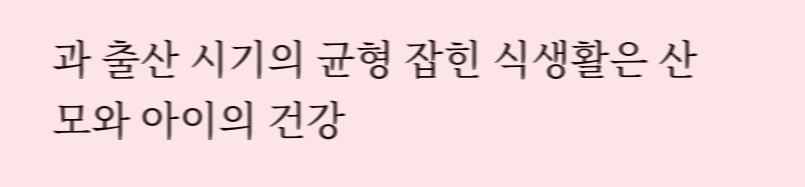과 출산 시기의 균형 잡힌 식생활은 산모와 아이의 건강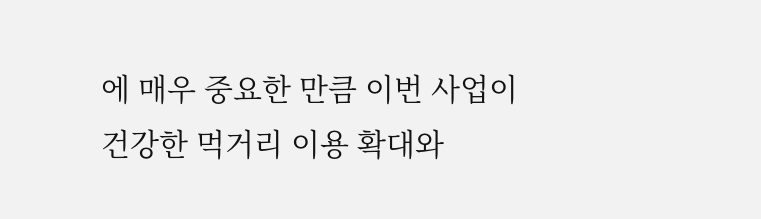에 매우 중요한 만큼 이번 사업이 건강한 먹거리 이용 확대와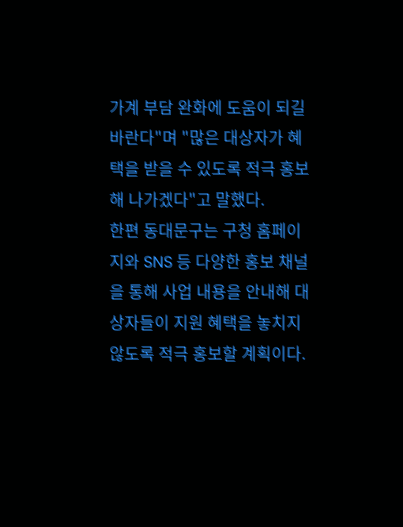가계 부담 완화에 도움이 되길 바란다"며 "많은 대상자가 혜택을 받을 수 있도록 적극 홍보해 나가겠다"고 말했다.
한편 동대문구는 구청 홈페이지와 SNS 등 다양한 홍보 채널을 통해 사업 내용을 안내해 대상자들이 지원 혜택을 놓치지 않도록 적극 홍보할 계획이다.